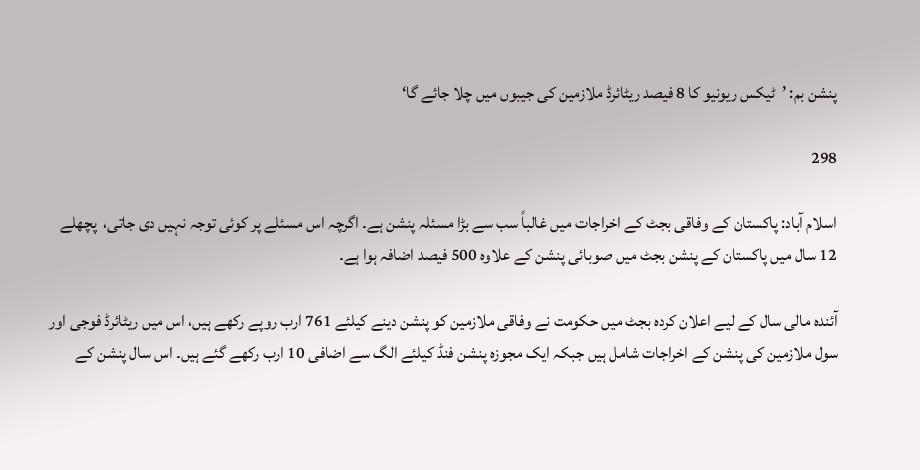پنشن بم: ’ٹیکس ریونیو کا 8 فیصد ریٹائرڈ ملازمین کی جیبوں میں چلا جائے گا‘

298

اسلام آباد: پاکستان کے وفاقی بجٹ کے اخراجات میں غالباً سب سے بڑا مسئلہ پنشن ہے۔ اگرچہ اس مسئلے پر کوئی توجہ نہیں دی جاتی،  پچھلے 12 سال میں پاکستان کے پنشن بجٹ میں صوبائی پنشن کے علاوہ 500 فیصد اضافہ ہوا ہے۔

آئندہ مالی سال کے لیے اعلان کردہ بجٹ میں حکومت نے وفاقی ملازمین کو پنشن دینے کیلئے 761 ارب روپے رکھے ہیں، اس میں ریٹائرڈ فوجی اور سول ملازمین کی پنشن کے اخراجات شامل ہیں جبکہ ایک مجوزہ پنشن فنڈ کیلئے الگ سے اضافی 10 ارب رکھے گئے ہیں۔ اس سال پنشن کے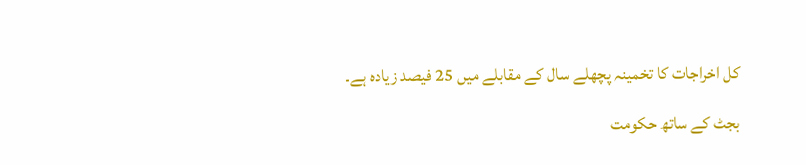کل اخراجات کا تخمینہ پچھلے سال کے مقابلے میں 25 فیصد زیادہ ہے۔

بجٹ کے ساتھ حکومت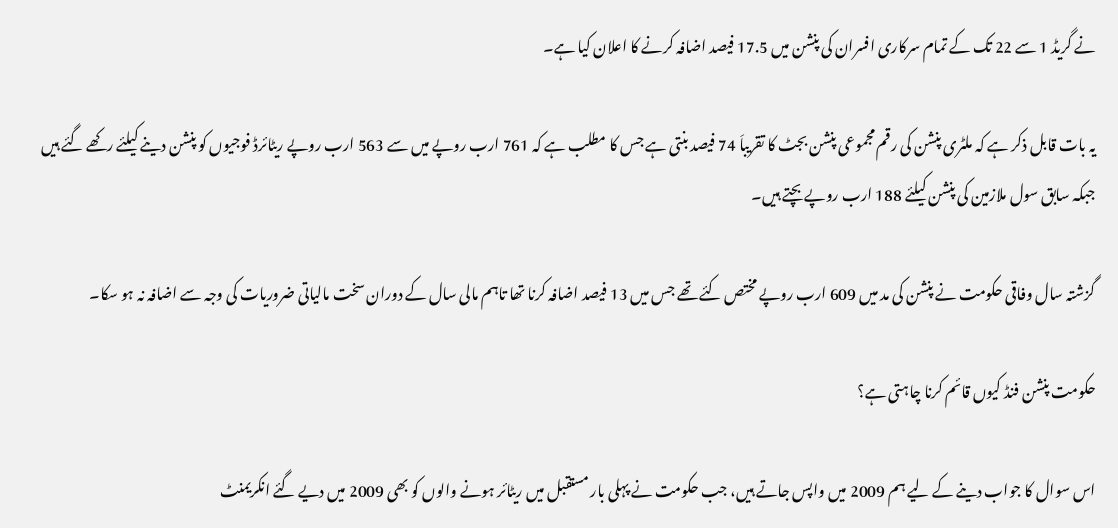نے گریڈ 1 سے 22 تک کے تمام سرکاری افسران کی پنشن میں 17.5 فیصد اضافہ کرنے کا اعلان کیا ہے۔

یہ بات قابل ذکر ہے کہ ملٹری پنشن کی رقم مجموعی پنشن بجٹ کا تقریباَ 74 فیصد بنتی ہے جس کا مطلب ہے کہ 761 ارب روپے میں سے 563 ارب روپے ریٹائرڈ فوجیوں کو پنشن دینے کیلئے رکھے گئے ہیں جبکہ سابق سول ملازمین کی پنشن کیلئے 188 ارب روپے بچتے ہیں۔

گزشتہ سال وفاقی حکومت نے پنشن کی مد میں 609 ارب روپے مختص کئے تھے جس میں 13 فیصد اضافہ کرنا تھا تاہم مالی سال کے دوران سخت مالیاتی ضروریات کی وجہ سے اضافہ نہ ہو سکا۔

حکومت پنشن فنڈ کیوں قائم کرنا چاہتی ہے؟

اس سوال کا جواب دینے کے لیے ہم 2009 میں واپس جاتے ہیں، جب حکومت نے پہلی بار مستقبل میں ریٹائر ہونے والوں کو بھی 2009 میں دیے گئے انکریمنٹ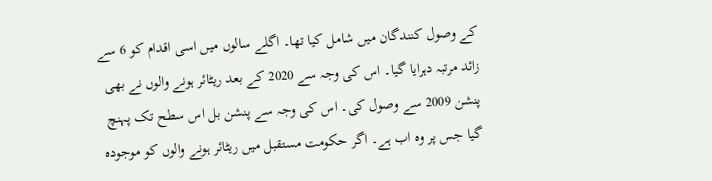کے وصول کنندگان میں شامل کیا تھا۔ اگلے سالوں میں اسی اقدام کو 6 سے زائد مرتبہ دہرایا گیا۔ اس کی وجہ سے 2020 کے بعد ریٹائر ہونے والوں نے بھی پنشن 2009 سے وصول کی۔ اس کی وجہ سے پنشن بل اس سطح تک پہنچ گیا جس پر وہ اب ہے۔ اگر حکومت مستقبل میں ریٹائر ہونے والوں کو موجودہ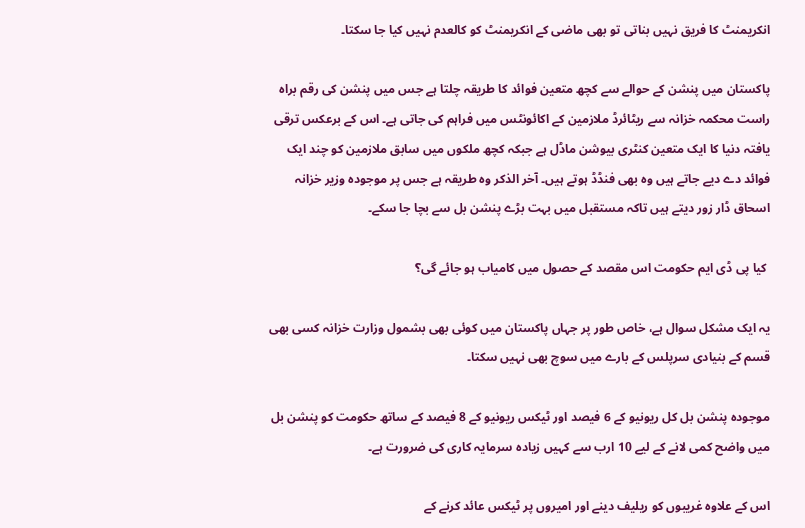انکریمنٹ کا فریق نہیں بناتی تو بھی ماضی کے انکریمنٹ کو کالعدم نہیں کیا جا سکتا۔

پاکستان میں پنشن کے حوالے سے کچھ متعین فوائد کا طریقہ چلتا ہے جس میں پنشن کی رقم براہ راست محکمہ خزانہ سے ریٹائرڈ ملازمین کے اکائونٹس میں فراہم کی جاتی ہے۔ اس کے برعکس ترقی یافتہ دنیا کا ایک متعین کنٹری بیوشن ماڈل ہے جبکہ کچھ ملکوں میں سابق ملازمین کو چند ایک فوائد دے دیے جاتے ہیں وہ بھی فنڈڈ ہوتے ہیں۔ آخر الذکر وہ طریقہ ہے جس پر موجودہ وزیر خزانہ اسحاق ڈار زور دیتے ہیں تاکہ مستقبل میں بہت بڑے پنشن بل سے بچا جا سکے۔

 کیا پی ڈی ایم حکومت اس مقصد کے حصول میں کامیاب ہو جائے گی؟

یہ ایک مشکل سوال ہے، خاص طور پر جہاں پاکستان میں کوئی بھی بشمول وزارت خزانہ کسی بھی قسم کے بنیادی سرپلس کے بارے میں سوچ بھی نہیں سکتا۔

موجودہ پنشن بل کل ریونیو کے 6 فیصد اور ٹیکس ریونیو کے 8 فیصد کے ساتھ حکومت کو پنشن بل میں واضح کمی لانے کے لیے 10 ارب سے کہیں زیادہ سرمایہ کاری کی ضرورت ہے۔

اس کے علاوہ غریبوں کو ریلیف دینے اور امیروں پر ٹیکس عائد کرنے کے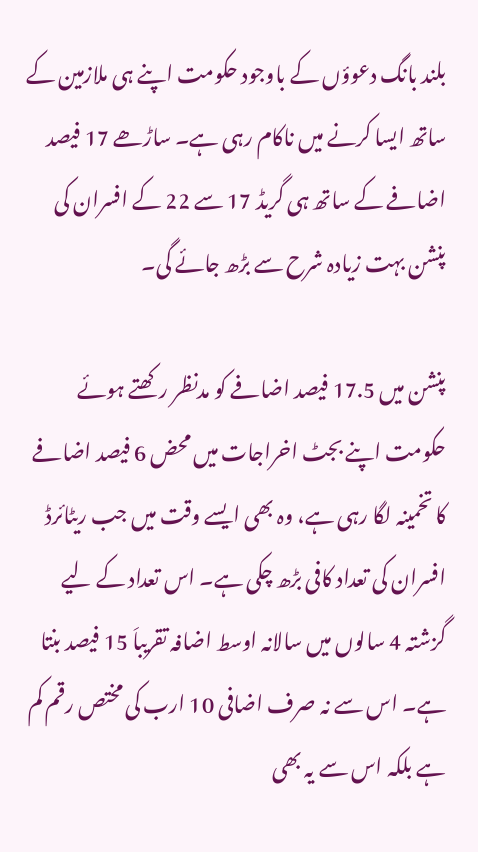بلند بانگ دعوؤں کے باوجود حکومت اپنے ہی ملازمین کے ساتھ ایسا کرنے میں ناکام رہی ہے۔ ساڑھے 17 فیصد اضافے کے ساتھ ہی گریڈ 17 سے 22 کے افسران کی پنشن بہت زیادہ شرح سے بڑھ جائے گی۔

پنشن میں 17.5 فیصد اضافے کو مدنظر رکھتے ہوئے حکومت اپنے بجٹ اخراجات میں محض 6 فیصد اضافے کا تخمینہ لگا رہی ہے، وہ بھی ایسے وقت میں جب ریٹائرڈ افسران کی تعداد کافی بڑھ چکی ہے۔ اس تعداد کے لیے گزشتہ 4 سالوں میں سالانہ اوسط اضافہ تقریباَ 15 فیصد بنتا ہے۔ اس سے نہ صرف اضافی 10 ارب کی مختص رقم کم ہے بلکہ اس سے یہ بھی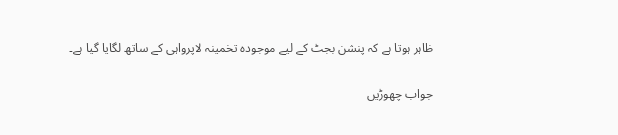ظاہر ہوتا ہے کہ پنشن بجٹ کے لیے موجودہ تخمینہ لاپرواہی کے ساتھ لگایا گیا ہے۔

جواب چھوڑیں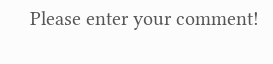Please enter your comment!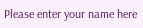Please enter your name here